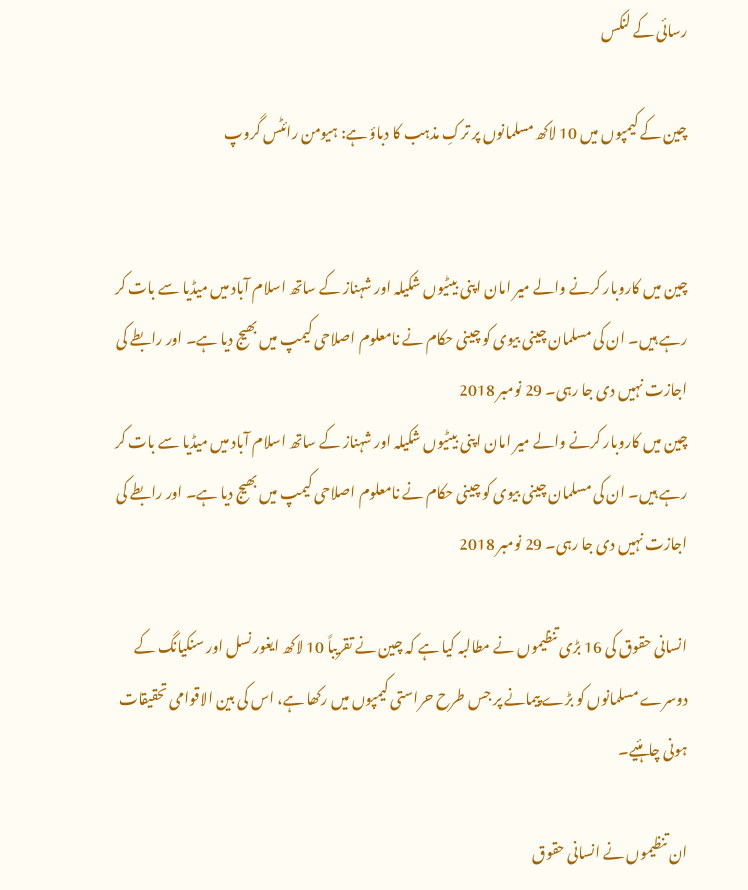رسائی کے لنکس

چین کے کیمپوں میں 10 لاکھ مسلمانوں پر ترکِ مذہب کا دباؤ ہے: ہیومن رائٹس گروپ


چین میں کاروبار کرنے والے میر امان اپنی بیٹیوں شکیلہ اور شہناز کے ساتھ اسلام آباد میں میڈیا سے بات کر رہے ہیں۔ ان کی مسلمان چینی بیوی کو چینی حکام نے نامعلوم اصلاحی کیمپ میں بھیج دیا ہے۔ اور رابطے کی اجازت نہیں دی جا رہی۔ 29 نومبر 2018
چین میں کاروبار کرنے والے میر امان اپنی بیٹیوں شکیلہ اور شہناز کے ساتھ اسلام آباد میں میڈیا سے بات کر رہے ہیں۔ ان کی مسلمان چینی بیوی کو چینی حکام نے نامعلوم اصلاحی کیمپ میں بھیج دیا ہے۔ اور رابطے کی اجازت نہیں دی جا رہی۔ 29 نومبر 2018

انسانی حقوق کی 16 بڑی تنظیموں نے مطالبہ کیا ہے کہ چین نے تقریباً 10 لاکھ ایغور نسل اور سنکیانگ کے دوسرے مسلمانوں کو بڑے پیمانے پر جس طرح حراستی کیمپوں میں رکھا ہے، اس کی بین الاقوامی تحقیقات ہونی چاہئیے۔

ان تنظیموں نے انسانی حقوق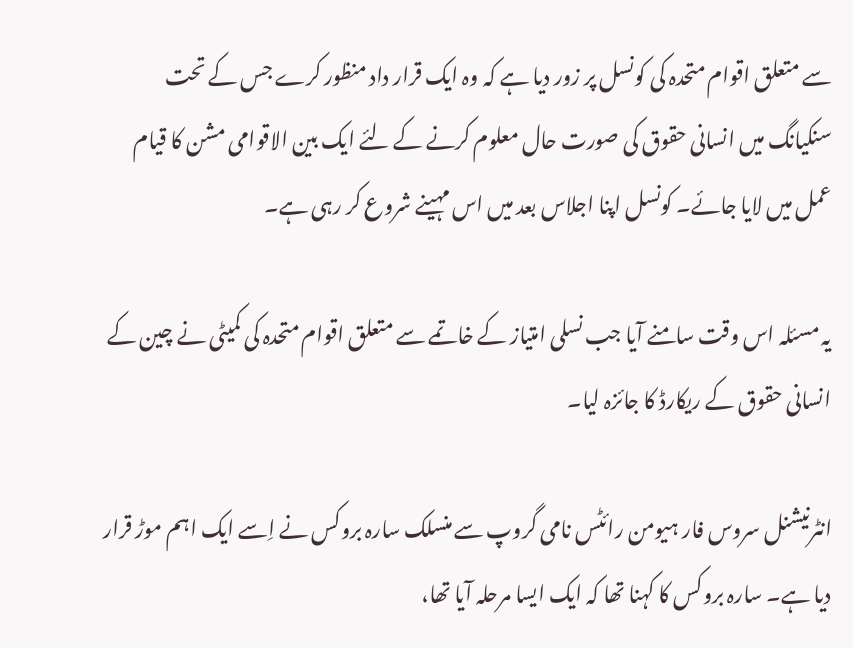سے متعلق اقوام متحدہ کی کونسل پر زور دیا ہے کہ وہ ایک قرار داد منظور کرے جس کے تحت سنکیانگ میں انسانی حقوق کی صورت حال معلوم کرنے کے لئے ایک بین الاقوامی مشن کا قیام عمل میں لایا جائے۔ کونسل اپنا اجلاس بعد میں اس مہینے شروع کر رہی ہے۔

یہ مسئلہ اس وقت سامنے آیا جب نسلی امتیاز کے خاتمے سے متعلق اقوام متحدہ کی کمیٹی نے چین کے انسانی حقوق کے ریکارڈ کا جائزہ لیا۔

انٹرنیشنل سروس فار ہیومن رائٹس نامی گروپ سے منسلک سارہ بروکس نے اِسے ایک اہم موڑ قرار دیا ہے۔ سارہ بروکس کا کہنا تھا کہ ایک ایسا مرحلہ آیا تھا،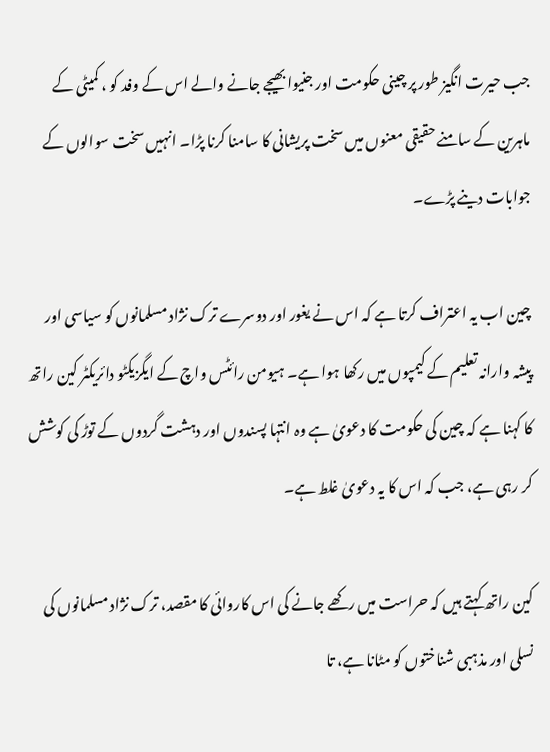جب حیرت انگیز طور پر چینی حکومت اور جنیوا بھیجے جانے والے اس کے وفد کو ، کمیٹی کے ماہرین کے سامنے حقیقی معنوں میں سخت پریشانی کا سامنا کرنا پڑا۔ انہیں سخت سوالوں کے جوابات دینے پڑے۔

چین اب یہ اعتراف کرتا ہے کہ اس نے یغور اور دوسرے ترک نژاد مسلمانوں کو سیاسی اور پیشہ وارانہ تعلیم کے کیمپوں میں رکھا ہوا ہے۔ ہیومن رائٹس واچ کے ایگزیکٹو دائریکٹر کین راتھ کا کہنا ہے کہ چین کی حکومت کا دعویٰ ہے وہ انتہا پسندوں اور دہشت گردوں کے توڑ کی کوشش کر رہی ہے، جب کہ اس کا یہ دعویٰ غلط ہے۔

کین راتھ کہتے ہیں کہ حراست میں رکھے جانے کی اس کاروائی کا مقصد، ترک نژاد مسلمانوں کی نسلی اور مذہبی شناختوں کو مٹانا ہے، تا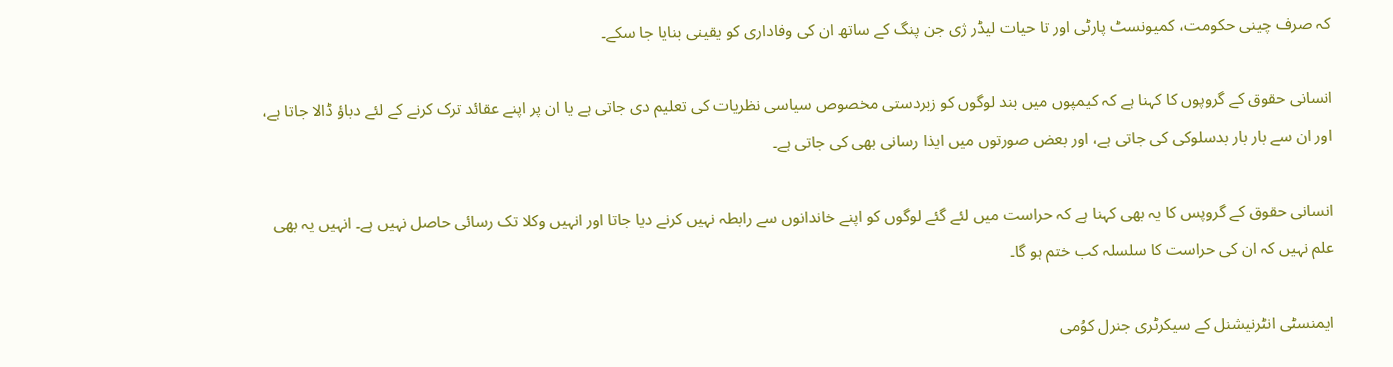کہ صرف چینی حکومت، کمیونسٹ پارٹی اور تا حیات لیڈر ژی جن پنگ کے ساتھ ان کی وفاداری کو یقینی بنایا جا سکے۔

انسانی حقوق کے گروپوں کا کہنا ہے کہ کیمپوں میں بند لوگوں کو زبردستی مخصوص سیاسی نظریات کی تعلیم دی جاتی ہے یا ان پر اپنے عقائد ترک کرنے کے لئے دباؤ ڈالا جاتا ہے، اور ان سے بار بار بدسلوکی کی جاتی ہے، اور بعض صورتوں میں ایذا رسانی بھی کی جاتی ہے۔

انسانی حقوق کے گروپس کا یہ بھی کہنا ہے کہ حراست میں لئے گئے لوگوں کو اپنے خاندانوں سے رابطہ نہیں کرنے دیا جاتا اور انہیں وکلا تک رسائی حاصل نہیں ہے۔ انہیں یہ بھی علم نہیں کہ ان کی حراست کا سلسلہ کب ختم ہو گا۔

ایمنسٹی انٹرنیشنل کے سیکرٹری جنرل کوُمی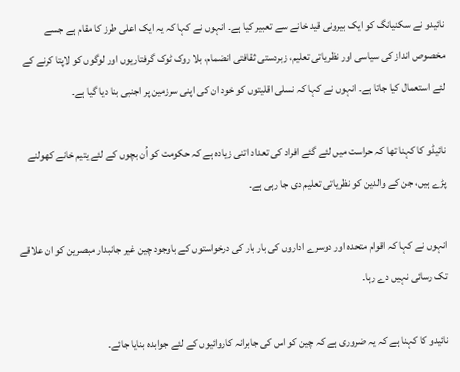نائیدو نے سکنیانگ کو ایک بیرونی قید خانے سے تعبیر کیا ہے۔ انہوں نے کہا کہ یہ ایک اعلی طرز کا مقام ہے جسے مخصوص انداز کی سیاسی اور نظریاتی تعلیم، زبردستی ثقافتی انضمام، بلا روک ٹوک گرفتاریوں اور لوگوں کو لاپتا کرنے کے لئے استعمال کیا جاتا ہے۔ انہوں نے کہا کہ نسلی اقلیتوں کو خود ان کی اپنی سرزمین پر اجنبی بنا دیا گیا ہے۔

نائیڈو کا کہنا تھا کہ حراست میں لئے گئے افراد کی تعداد اتنی زیادہ ہے کہ حکومت کو اُن بچوں کے لئے یتیم خانے کھولنے پڑے ہیں، جن کے والدین کو نظریاتی تعلیم دی جا رہی ہے۔

انہوں نے کہا کہ اقوام متحدہ اور دوسرے اداروں کی بار بار کی درخواستوں کے باوجود چین غیر جانبدار مبصرین کو ان علاقے تک رسائی نہیں دے رہا۔

نائیدو کا کہنا ہے کہ یہ ضروری ہے کہ چین کو اس کی جابرانہ کاروائیوں کے لئے جوابدہ بنایا جائے۔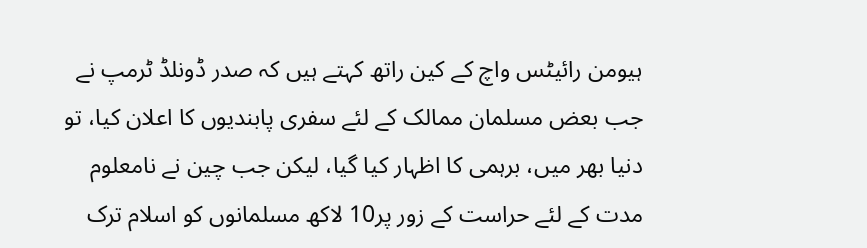ہیومن رائیٹس واچ کے کین راتھ کہتے ہیں کہ صدر ڈونلڈ ٹرمپ نے جب بعض مسلمان ممالک کے لئے سفری پابندیوں کا اعلان کیا، تو دنیا بھر میں، برہمی کا اظہار کیا گیا، لیکن جب چین نے نامعلوم مدت کے لئے حراست کے زور پر10 لاکھ مسلمانوں کو اسلام ترک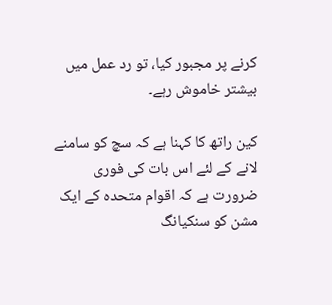کرنے پر مجبور کیا، تو رد عمل میں بیشتر خاموش رہے۔

کین راتھ کا کہنا ہے کہ سچ کو سامنے لانے کے لئے اس بات کی فوری ضرورت ہے کہ اقوام متحدہ کے ایک مشن کو سنکیانگ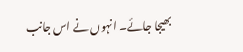بھیجا جائے۔ انہوں نے اس جانب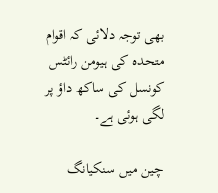بھی توجہ دلائی کہ اقوام متحدہ کی ہیومن رائٹس کونسل کی ساکھ داؤ پر لگی ہوئی ہے۔

چین میں سنکیانگ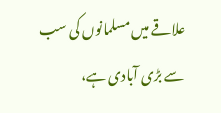علاقے میں مسلمانوں کی سب سے بڑی آبادی ہے،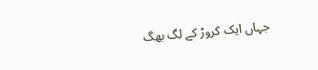جہاں ایک کروڑ کے لگ بھگ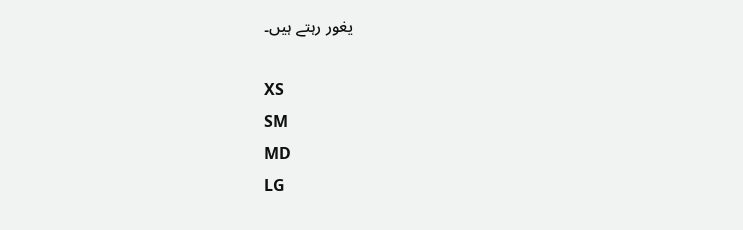یغور رہتے ہیں۔

XS
SM
MD
LG